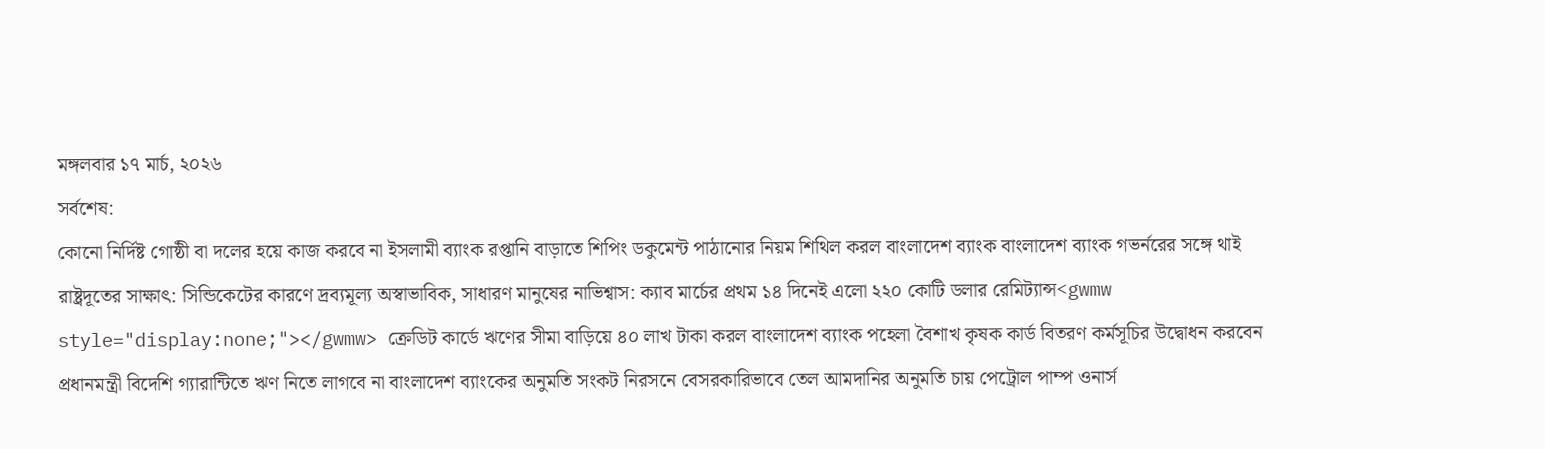মঙ্গলবার ১৭ মার্চ, ২০২৬
সর্বশেষ:
কোনো নির্দিষ্ট গোষ্ঠী বা দলের হয়ে কাজ করবে না ইসলামী ব্যাংক রপ্তানি বাড়াতে শিপিং ডকুমেন্ট পাঠানোর নিয়ম শিথিল করল বাংলাদেশ ব্যাংক বাংলাদেশ ব্যাংক গভর্নরের সঙ্গে থাই রাষ্ট্রদূতের সাক্ষাৎ: সিন্ডিকেটের কারণে দ্রব্যমূল্য অস্বাভাবিক, সাধারণ মানুষের নাভিশ্বাস: ক্যাব মার্চের প্রথম ১৪ দিনেই এলো ২২০ কোটি ডলার রেমিট্যান্স<gwmw style="display:none;"></gwmw> ক্রেডিট কার্ডে ঋণের সীমা বাড়িয়ে ৪০ লাখ টাকা করল বাংলাদেশ ব্যাংক পহেলা বৈশাখ কৃষক কার্ড বিতরণ কর্মসূচির উদ্বোধন করবেন প্রধানমন্ত্রী বিদেশি গ্যারান্টিতে ঋণ নিতে লাগবে না বাংলাদেশ ব্যাংকের অনুমতি সংকট নিরসনে বেসরকারিভাবে তেল আমদানির অনুমতি চায় পেট্রোল পাম্প ওনার্স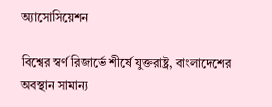অ্যাসোসিয়েশন

বিশ্বের স্বর্ণ রিজার্ভে শীর্ষে যুক্তরাষ্ট্র, বাংলাদেশের অবস্থান সামান্য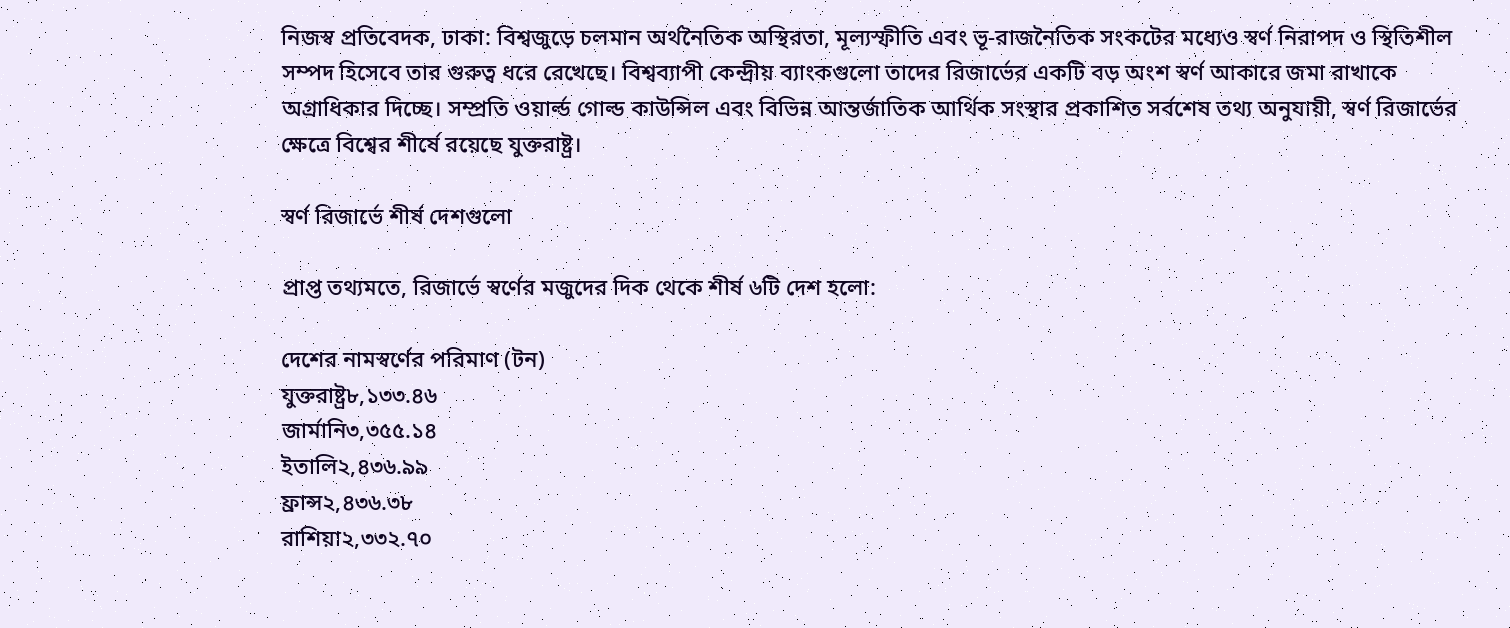নিজস্ব প্রতিবেদক, ঢাকা: বিশ্বজুড়ে চলমান অর্থনৈতিক অস্থিরতা, মূল্যস্ফীতি এবং ভূ-রাজনৈতিক সংকটের মধ্যেও স্বর্ণ নিরাপদ ও স্থিতিশীল সম্পদ হিসেবে তার গুরুত্ব ধরে রেখেছে। বিশ্বব্যাপী কেন্দ্রীয় ব্যাংকগুলো তাদের রিজার্ভের একটি বড় অংশ স্বর্ণ আকারে জমা রাখাকে অগ্রাধিকার দিচ্ছে। সম্প্রতি ওয়ার্ল্ড গোল্ড কাউন্সিল এবং বিভিন্ন আন্তর্জাতিক আর্থিক সংস্থার প্রকাশিত সর্বশেষ তথ্য অনুযায়ী, স্বর্ণ রিজার্ভের ক্ষেত্রে বিশ্বের শীর্ষে রয়েছে যুক্তরাষ্ট্র।

স্বর্ণ রিজার্ভে শীর্ষ দেশগুলো

প্রাপ্ত তথ্যমতে, রিজার্ভে স্বর্ণের মজুদের দিক থেকে শীর্ষ ৬টি দেশ হলো:

দেশের নামস্বর্ণের পরিমাণ (টন)
যুক্তরাষ্ট্র৮,১৩৩.৪৬
জার্মানি৩,৩৫৫.১৪
ইতালি২,৪৩৬.৯৯
ফ্রান্স২,৪৩৬.৩৮
রাশিয়া২,৩৩২.৭০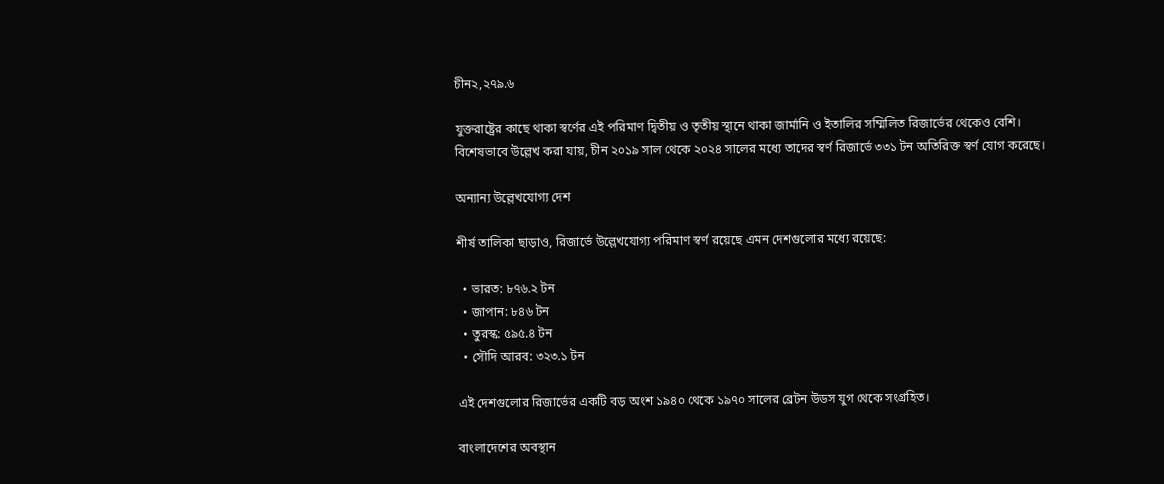চীন২,২৭৯.৬

যুক্তরাষ্ট্রের কাছে থাকা স্বর্ণের এই পরিমাণ দ্বিতীয় ও তৃতীয় স্থানে থাকা জার্মানি ও ইতালির সম্মিলিত রিজার্ভের থেকেও বেশি। বিশেষভাবে উল্লেখ করা যায়, চীন ২০১৯ সাল থেকে ২০২৪ সালের মধ্যে তাদের স্বর্ণ রিজার্ভে ৩৩১ টন অতিরিক্ত স্বর্ণ যোগ করেছে।

অন্যান্য উল্লেখযোগ্য দেশ

শীর্ষ তালিকা ছাড়াও, রিজার্ভে উল্লেখযোগ্য পরিমাণ স্বর্ণ রয়েছে এমন দেশগুলোর মধ্যে রয়েছে:

  • ভারত: ৮৭৬.২ টন
  • জাপান: ৮৪৬ টন
  • তুরস্ক: ৫৯৫.৪ টন
  • সৌদি আরব: ৩২৩.১ টন

এই দেশগুলোর রিজার্ভের একটি বড় অংশ ১৯৪০ থেকে ১৯৭০ সালের ব্রেটন উডস যুগ থেকে সংগ্রহিত।

বাংলাদেশের অবস্থান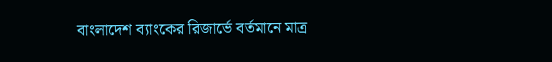বাংলাদেশ ব্যাংকের রিজার্ভে বর্তমানে মাত্র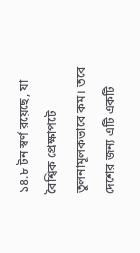১৪.৮ টন স্বর্ণ রয়েছে, যা বৈশ্বিক প্রেক্ষাপটে তুলনামূলকভাবে কম। তবে দেশের জন্য এটি একটি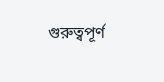গুরুত্বপূর্ণ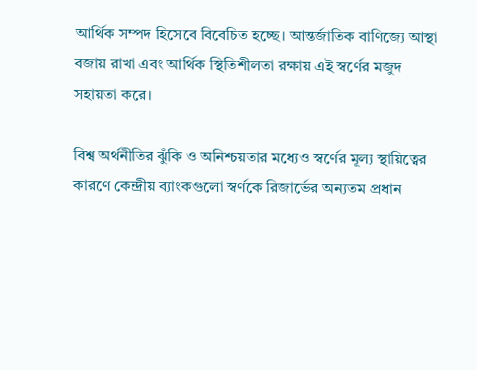আর্থিক সম্পদ হিসেবে বিবেচিত হচ্ছে। আন্তর্জাতিক বাণিজ্যে আস্থা বজায় রাখা এবং আর্থিক স্থিতিশীলতা রক্ষায় এই স্বর্ণের মজুদ সহায়তা করে।

বিশ্ব অর্থনীতির ঝুঁকি ও অনিশ্চয়তার মধ্যেও স্বর্ণের মূল্য স্থায়িত্বের কারণে কেন্দ্রীয় ব্যাংকগুলো স্বর্ণকে রিজার্ভের অন্যতম প্রধান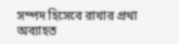সম্পদ হিসেবে রাখার প্রথা অব্যাহত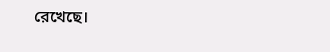রেখেছে।